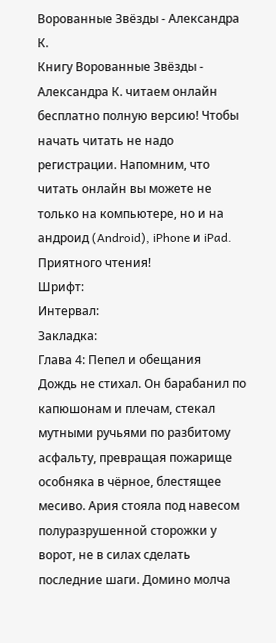Ворованные Звёзды - Александра К.
Книгу Ворованные Звёзды - Александра К. читаем онлайн бесплатно полную версию! Чтобы начать читать не надо регистрации. Напомним, что читать онлайн вы можете не только на компьютере, но и на андроид (Android), iPhone и iPad. Приятного чтения!
Шрифт:
Интервал:
Закладка:
Глава 4: Пепел и обещания
Дождь не стихал. Он барабанил по капюшонам и плечам, стекал мутными ручьями по разбитому асфальту, превращая пожарище особняка в чёрное, блестящее месиво. Ария стояла под навесом полуразрушенной сторожки у ворот, не в силах сделать последние шаги. Домино молча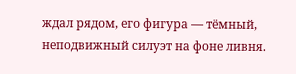ждал рядом, его фигура — тёмный, неподвижный силуэт на фоне ливня.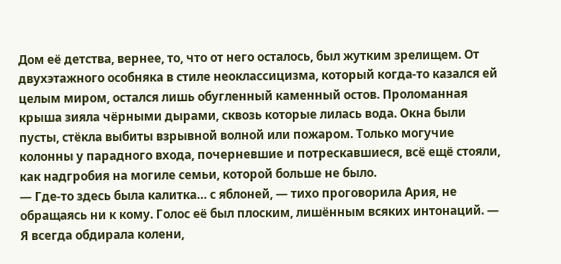Дом её детства, вернее, то, что от него осталось, был жутким зрелищем. От двухэтажного особняка в стиле неоклассицизма, который когда-то казался ей целым миром, остался лишь обугленный каменный остов. Проломанная крыша зияла чёрными дырами, сквозь которые лилась вода. Окна были пусты, стёкла выбиты взрывной волной или пожаром. Только могучие колонны у парадного входа, почерневшие и потрескавшиеся, всё ещё стояли, как надгробия на могиле семьи, которой больше не было.
— Где-то здесь была калитка… с яблоней, — тихо проговорила Ария, не обращаясь ни к кому. Голос её был плоским, лишённым всяких интонаций. — Я всегда обдирала колени,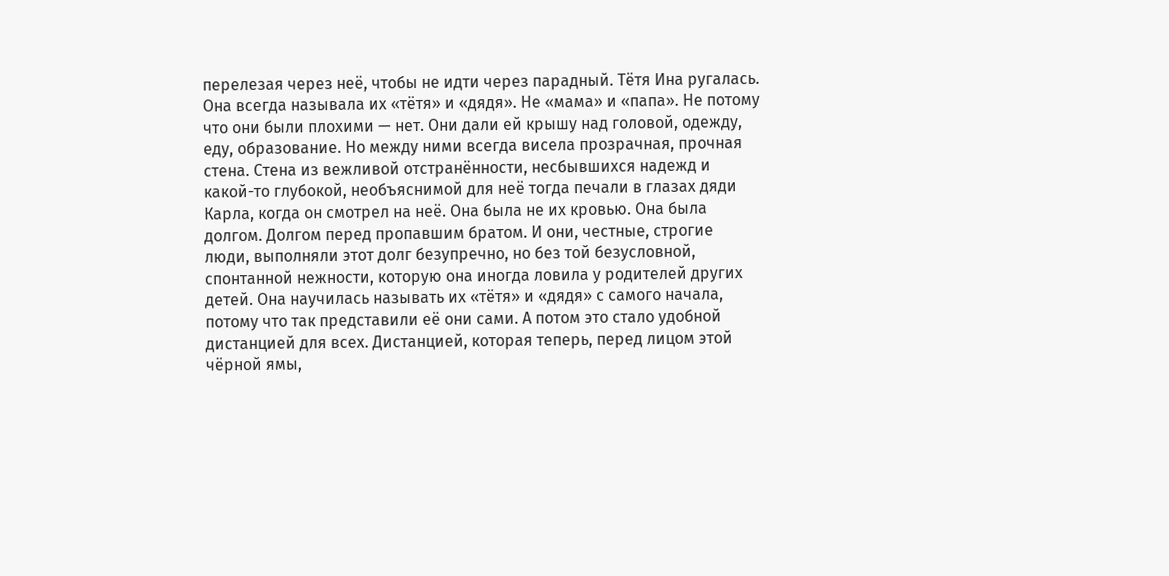перелезая через неё, чтобы не идти через парадный. Тётя Ина ругалась.
Она всегда называла их «тётя» и «дядя». Не «мама» и «папа». Не потому что они были плохими — нет. Они дали ей крышу над головой, одежду, еду, образование. Но между ними всегда висела прозрачная, прочная стена. Стена из вежливой отстранённости, несбывшихся надежд и какой-то глубокой, необъяснимой для неё тогда печали в глазах дяди Карла, когда он смотрел на неё. Она была не их кровью. Она была долгом. Долгом перед пропавшим братом. И они, честные, строгие люди, выполняли этот долг безупречно, но без той безусловной, спонтанной нежности, которую она иногда ловила у родителей других детей. Она научилась называть их «тётя» и «дядя» с самого начала, потому что так представили её они сами. А потом это стало удобной дистанцией для всех. Дистанцией, которая теперь, перед лицом этой чёрной ямы,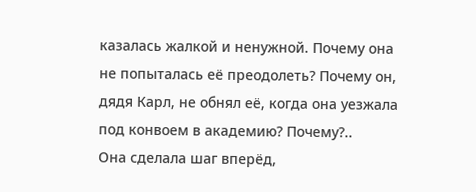казалась жалкой и ненужной. Почему она не попыталась её преодолеть? Почему он, дядя Карл, не обнял её, когда она уезжала под конвоем в академию? Почему?..
Она сделала шаг вперёд,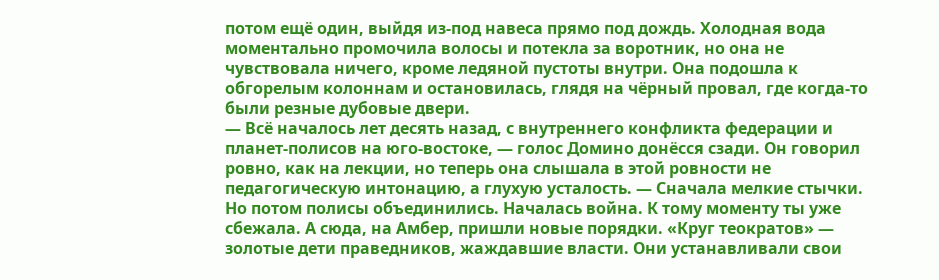потом ещё один, выйдя из-под навеса прямо под дождь. Холодная вода моментально промочила волосы и потекла за воротник, но она не чувствовала ничего, кроме ледяной пустоты внутри. Она подошла к обгорелым колоннам и остановилась, глядя на чёрный провал, где когда-то были резные дубовые двери.
— Всё началось лет десять назад, с внутреннего конфликта федерации и планет-полисов на юго-востоке, — голос Домино донёсся сзади. Он говорил ровно, как на лекции, но теперь она слышала в этой ровности не педагогическую интонацию, а глухую усталость. — Сначала мелкие стычки. Но потом полисы объединились. Началась война. К тому моменту ты уже сбежала. А сюда, на Амбер, пришли новые порядки. «Круг теократов» — золотые дети праведников, жаждавшие власти. Они устанавливали свои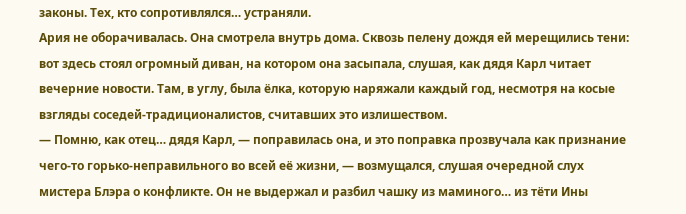законы. Тех, кто сопротивлялся… устраняли.
Ария не оборачивалась. Она смотрела внутрь дома. Сквозь пелену дождя ей мерещились тени: вот здесь стоял огромный диван, на котором она засыпала, слушая, как дядя Карл читает вечерние новости. Там, в углу, была ёлка, которую наряжали каждый год, несмотря на косые взгляды соседей-традиционалистов, считавших это излишеством.
— Помню, как отец… дядя Карл, — поправилась она, и это поправка прозвучала как признание чего-то горько-неправильного во всей её жизни, — возмущался, слушая очередной слух мистера Блэра о конфликте. Он не выдержал и разбил чашку из маминого… из тёти Ины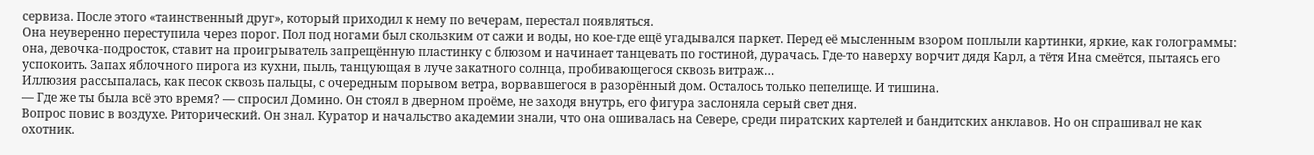сервиза. После этого «таинственный друг», который приходил к нему по вечерам, перестал появляться.
Она неуверенно переступила через порог. Пол под ногами был скользким от сажи и воды, но кое-где ещё угадывался паркет. Перед её мысленным взором поплыли картинки, яркие, как голограммы: она, девочка-подросток, ставит на проигрыватель запрещённую пластинку с блюзом и начинает танцевать по гостиной, дурачась. Где-то наверху ворчит дядя Карл, а тётя Ина смеётся, пытаясь его успокоить. Запах яблочного пирога из кухни, пыль, танцующая в луче закатного солнца, пробивающегося сквозь витраж…
Иллюзия рассыпалась, как песок сквозь пальцы, с очередным порывом ветра, ворвавшегося в разорённый дом. Осталось только пепелище. И тишина.
— Где же ты была всё это время? — спросил Домино. Он стоял в дверном проёме, не заходя внутрь, его фигура заслоняла серый свет дня.
Вопрос повис в воздухе. Риторический. Он знал. Куратор и начальство академии знали, что она ошивалась на Севере, среди пиратских картелей и бандитских анклавов. Но он спрашивал не как охотник.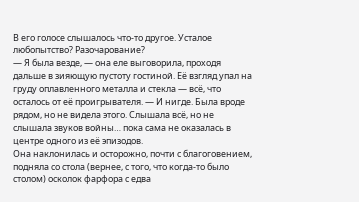В его голосе слышалось что-то другое. Усталое любопытство? Разочарование?
— Я была везде, — она еле выговорила, проходя дальше в зияющую пустоту гостиной. Её взгляд упал на груду оплавленного металла и стекла — всё, что осталось от её проигрывателя. — И нигде. Была вроде рядом, но не видела этого. Слышала всё, но не слышала звуков войны… пока сама не оказалась в центре одного из её эпизодов.
Она наклонилась и осторожно, почти с благоговением, подняла со стола (вернее, с того, что когда-то было столом) осколок фарфора с едва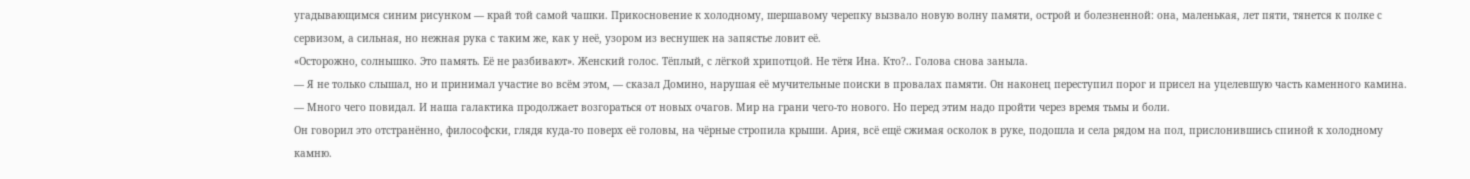угадывающимся синим рисунком — край той самой чашки. Прикосновение к холодному, шершавому черепку вызвало новую волну памяти, острой и болезненной: она, маленькая, лет пяти, тянется к полке с сервизом, а сильная, но нежная рука с таким же, как у неё, узором из веснушек на запястье ловит её.
«Осторожно, солнышко. Это память. Её не разбивают». Женский голос. Тёплый, с лёгкой хрипотцой. Не тётя Ина. Кто?.. Голова снова заныла.
— Я не только слышал, но и принимал участие во всём этом, — сказал Домино, нарушая её мучительные поиски в провалах памяти. Он наконец переступил порог и присел на уцелевшую часть каменного камина. — Много чего повидал. И наша галактика продолжает возгораться от новых очагов. Мир на грани чего-то нового. Но перед этим надо пройти через время тьмы и боли.
Он говорил это отстранённо, философски, глядя куда-то поверх её головы, на чёрные стропила крыши. Ария, всё ещё сжимая осколок в руке, подошла и села рядом на пол, прислонившись спиной к холодному камню.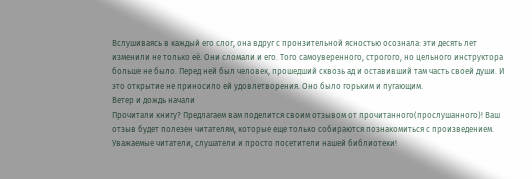Вслушиваясь в каждый его слог, она вдруг с пронзительной ясностью осознала: эти десять лет изменили не только её. Они сломали и его. Того самоуверенного, строгого, но цельного инструктора больше не было. Перед ней был человек, прошедший сквозь ад и оставивший там часть своей души. И это открытие не приносило ей удовлетворения. Оно было горьким и пугающим.
Ветер и дождь начали
Прочитали книгу? Предлагаем вам поделится своим отзывом от прочитанного(прослушанного)! Ваш отзыв будет полезен читателям, которые еще только собираются познакомиться с произведением.
Уважаемые читатели, слушатели и просто посетители нашей библиотеки!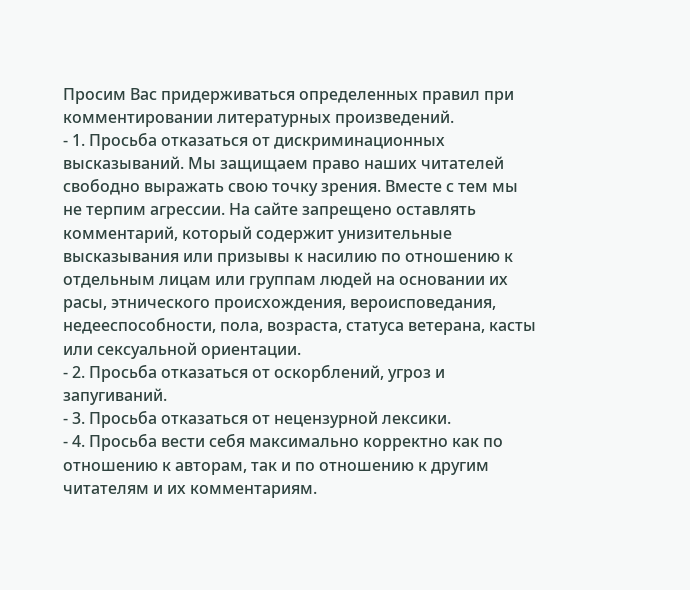Просим Вас придерживаться определенных правил при комментировании литературных произведений.
- 1. Просьба отказаться от дискриминационных высказываний. Мы защищаем право наших читателей свободно выражать свою точку зрения. Вместе с тем мы не терпим агрессии. На сайте запрещено оставлять комментарий, который содержит унизительные высказывания или призывы к насилию по отношению к отдельным лицам или группам людей на основании их расы, этнического происхождения, вероисповедания, недееспособности, пола, возраста, статуса ветерана, касты или сексуальной ориентации.
- 2. Просьба отказаться от оскорблений, угроз и запугиваний.
- 3. Просьба отказаться от нецензурной лексики.
- 4. Просьба вести себя максимально корректно как по отношению к авторам, так и по отношению к другим читателям и их комментариям.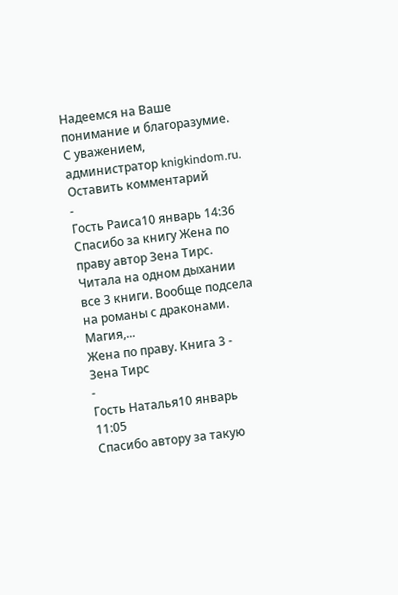Надеемся на Ваше понимание и благоразумие. С уважением, администратор knigkindom.ru.
Оставить комментарий
-
Гость Раиса10 январь 14:36
Спасибо за книгу Жена по праву автор Зена Тирс. Читала на одном дыхании все 3 книги. Вообще подсела на романы с драконами. Магия,...
Жена по праву. Книга 3 - Зена Тирс
-
Гость Наталья10 январь 11:05
Спасибо автору за такую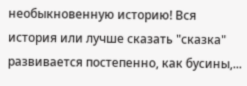необыкновенную историю! Вся история или лучше сказать "сказка" развивается постепенно, как бусины,...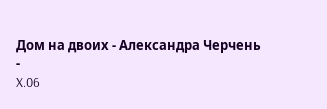Дом на двоих - Александра Черчень
-
X.06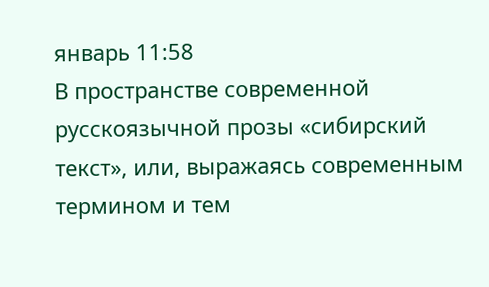январь 11:58
В пространстве современной русскоязычной прозы «сибирский текст», или, выражаясь современным термином и тем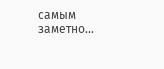самым заметно...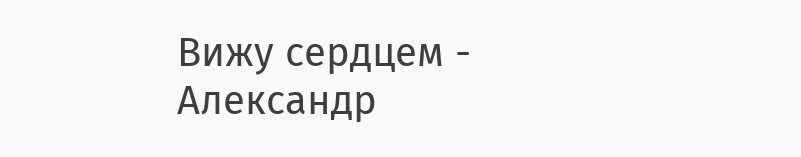Вижу сердцем - Александр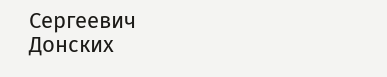Сергеевич Донских